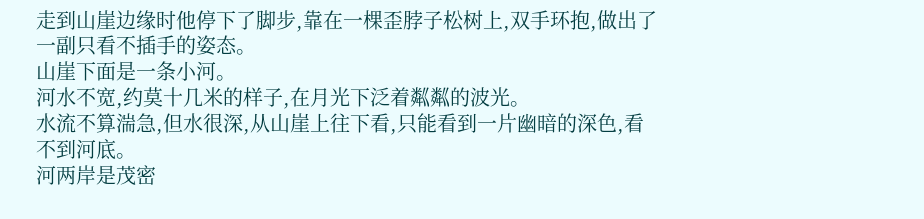走到山崖边缘时他停下了脚步,靠在一棵歪脖子松树上,双手环抱,做出了一副只看不插手的姿态。
山崖下面是一条小河。
河水不宽,约莫十几米的样子,在月光下泛着粼粼的波光。
水流不算湍急,但水很深,从山崖上往下看,只能看到一片幽暗的深色,看不到河底。
河两岸是茂密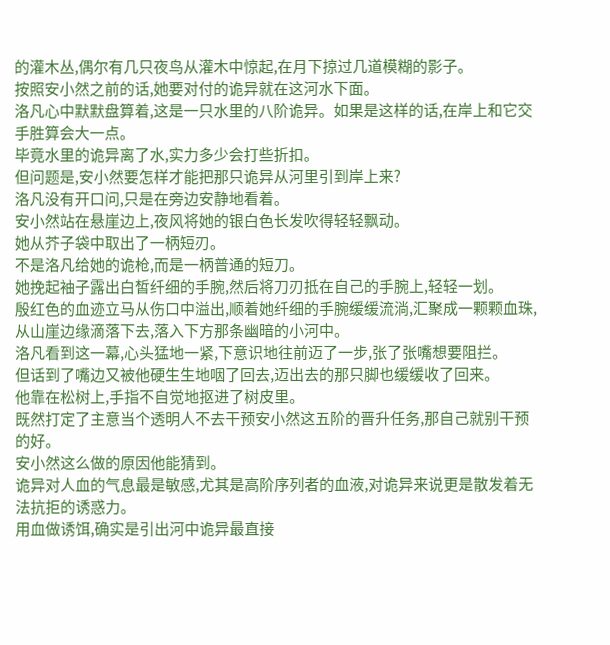的灌木丛,偶尔有几只夜鸟从灌木中惊起,在月下掠过几道模糊的影子。
按照安小然之前的话,她要对付的诡异就在这河水下面。
洛凡心中默默盘算着,这是一只水里的八阶诡异。如果是这样的话,在岸上和它交手胜算会大一点。
毕竟水里的诡异离了水,实力多少会打些折扣。
但问题是,安小然要怎样才能把那只诡异从河里引到岸上来?
洛凡没有开口问,只是在旁边安静地看着。
安小然站在悬崖边上,夜风将她的银白色长发吹得轻轻飘动。
她从芥子袋中取出了一柄短刃。
不是洛凡给她的诡枪,而是一柄普通的短刀。
她挽起袖子露出白皙纤细的手腕,然后将刀刃抵在自己的手腕上,轻轻一划。
殷红色的血迹立马从伤口中溢出,顺着她纤细的手腕缓缓流淌,汇聚成一颗颗血珠,从山崖边缘滴落下去,落入下方那条幽暗的小河中。
洛凡看到这一幕,心头猛地一紧,下意识地往前迈了一步,张了张嘴想要阻拦。
但话到了嘴边又被他硬生生地咽了回去,迈出去的那只脚也缓缓收了回来。
他靠在松树上,手指不自觉地抠进了树皮里。
既然打定了主意当个透明人不去干预安小然这五阶的晋升任务,那自己就别干预的好。
安小然这么做的原因他能猜到。
诡异对人血的气息最是敏感,尤其是高阶序列者的血液,对诡异来说更是散发着无法抗拒的诱惑力。
用血做诱饵,确实是引出河中诡异最直接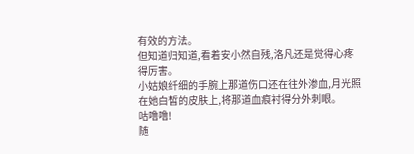有效的方法。
但知道归知道,看着安小然自残,洛凡还是觉得心疼得厉害。
小姑娘纤细的手腕上那道伤口还在往外渗血,月光照在她白皙的皮肤上,将那道血痕衬得分外刺眼。
咕噜噜!
随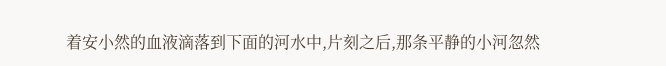着安小然的血液滴落到下面的河水中,片刻之后,那条平静的小河忽然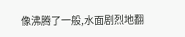像沸腾了一般,水面剧烈地翻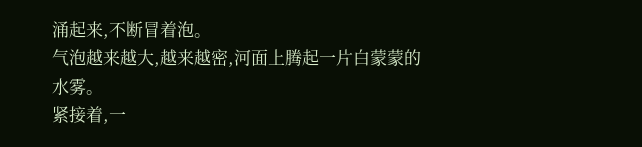涌起来,不断冒着泡。
气泡越来越大,越来越密,河面上腾起一片白蒙蒙的水雾。
紧接着,一